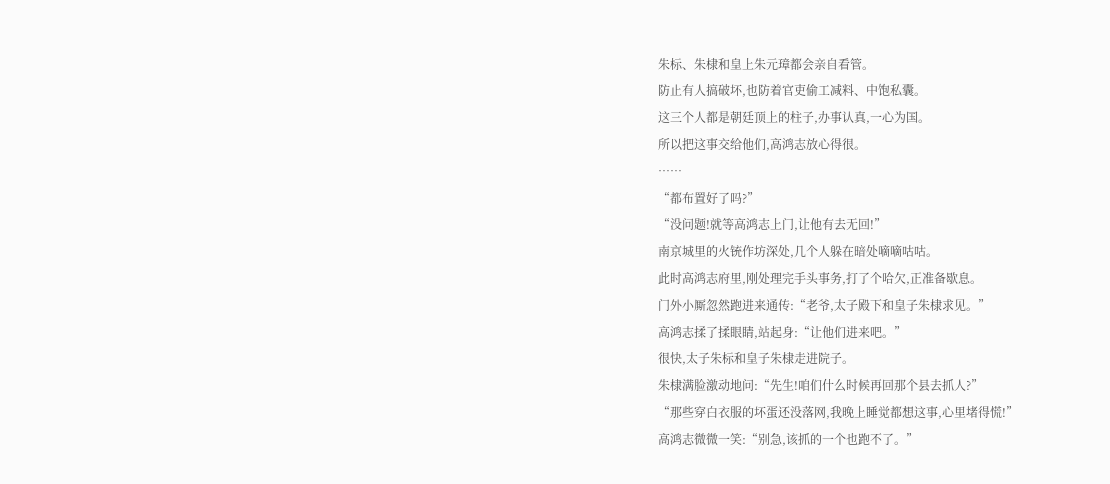朱标、朱棣和皇上朱元璋都会亲自看管。
防止有人搞破坏,也防着官吏偷工减料、中饱私囊。
这三个人都是朝廷顶上的柱子,办事认真,一心为国。
所以把这事交给他们,高鸿志放心得很。
……
“都布置好了吗?”
“没问题!就等高鸿志上门,让他有去无回!”
南京城里的火铳作坊深处,几个人躲在暗处嘀嘀咕咕。
此时高鸿志府里,刚处理完手头事务,打了个哈欠,正准备歇息。
门外小厮忽然跑进来通传:“老爷,太子殿下和皇子朱棣求见。”
高鸿志揉了揉眼睛,站起身:“让他们进来吧。”
很快,太子朱标和皇子朱棣走进院子。
朱棣满脸激动地问:“先生!咱们什么时候再回那个县去抓人?”
“那些穿白衣服的坏蛋还没落网,我晚上睡觉都想这事,心里堵得慌!”
高鸿志微微一笑:“别急,该抓的一个也跑不了。”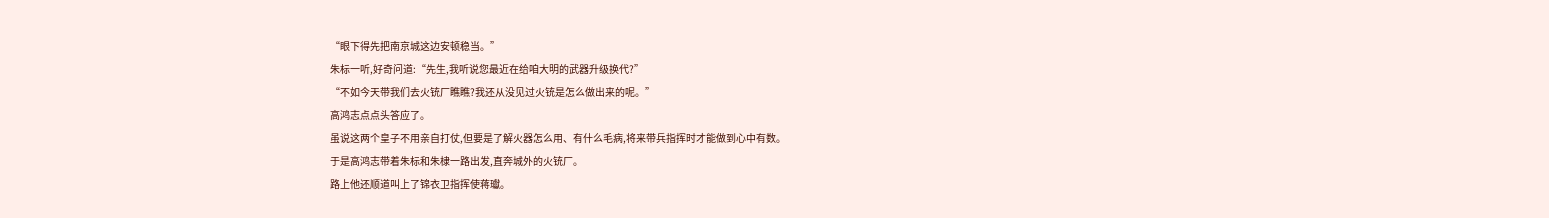“眼下得先把南京城这边安顿稳当。”
朱标一听,好奇问道:“先生,我听说您最近在给咱大明的武器升级换代?”
“不如今天带我们去火铳厂瞧瞧?我还从没见过火铳是怎么做出来的呢。”
高鸿志点点头答应了。
虽说这两个皇子不用亲自打仗,但要是了解火器怎么用、有什么毛病,将来带兵指挥时才能做到心中有数。
于是高鸿志带着朱标和朱棣一路出发,直奔城外的火铳厂。
路上他还顺道叫上了锦衣卫指挥使蒋瓛。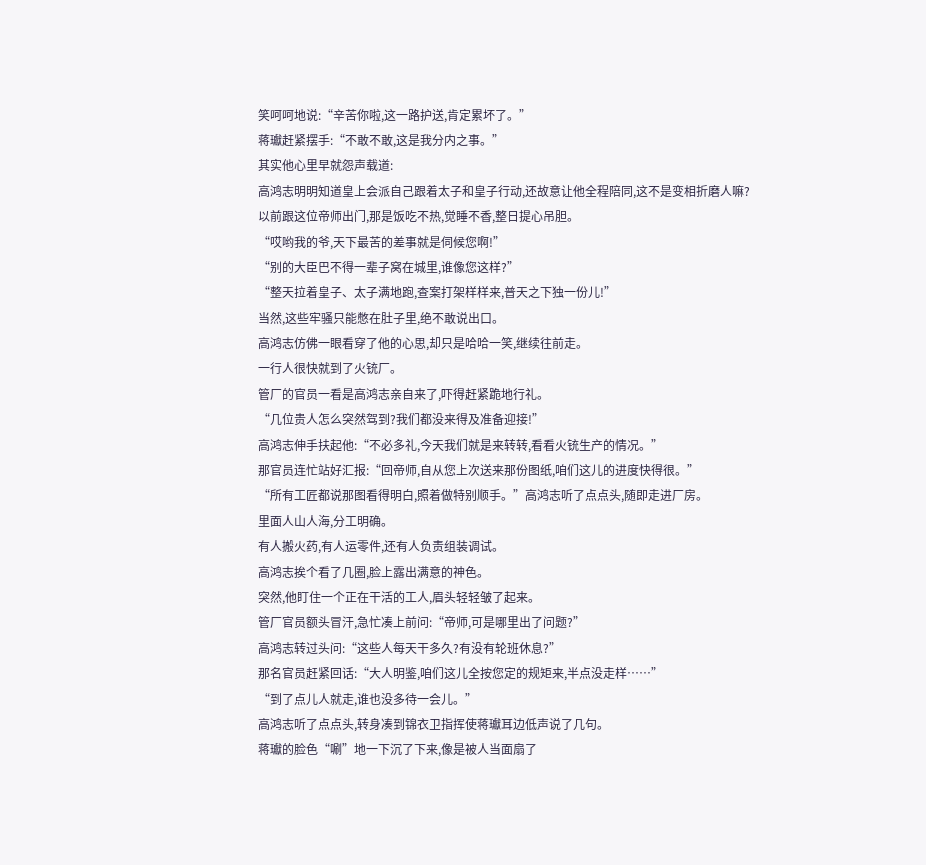笑呵呵地说:“辛苦你啦,这一路护送,肯定累坏了。”
蒋瓛赶紧摆手:“不敢不敢,这是我分内之事。”
其实他心里早就怨声载道:
高鸿志明明知道皇上会派自己跟着太子和皇子行动,还故意让他全程陪同,这不是变相折磨人嘛?
以前跟这位帝师出门,那是饭吃不热,觉睡不香,整日提心吊胆。
“哎哟我的爷,天下最苦的差事就是伺候您啊!”
“别的大臣巴不得一辈子窝在城里,谁像您这样?”
“整天拉着皇子、太子满地跑,查案打架样样来,普天之下独一份儿!”
当然,这些牢骚只能憋在肚子里,绝不敢说出口。
高鸿志仿佛一眼看穿了他的心思,却只是哈哈一笑,继续往前走。
一行人很快就到了火铳厂。
管厂的官员一看是高鸿志亲自来了,吓得赶紧跪地行礼。
“几位贵人怎么突然驾到?我们都没来得及准备迎接!”
高鸿志伸手扶起他:“不必多礼,今天我们就是来转转,看看火铳生产的情况。”
那官员连忙站好汇报:“回帝师,自从您上次送来那份图纸,咱们这儿的进度快得很。”
“所有工匠都说那图看得明白,照着做特别顺手。”高鸿志听了点点头,随即走进厂房。
里面人山人海,分工明确。
有人搬火药,有人运零件,还有人负责组装调试。
高鸿志挨个看了几圈,脸上露出满意的神色。
突然,他盯住一个正在干活的工人,眉头轻轻皱了起来。
管厂官员额头冒汗,急忙凑上前问:“帝师,可是哪里出了问题?”
高鸿志转过头问:“这些人每天干多久?有没有轮班休息?”
那名官员赶紧回话:“大人明鉴,咱们这儿全按您定的规矩来,半点没走样……”
“到了点儿人就走,谁也没多待一会儿。”
高鸿志听了点点头,转身凑到锦衣卫指挥使蒋瓛耳边低声说了几句。
蒋瓛的脸色“唰”地一下沉了下来,像是被人当面扇了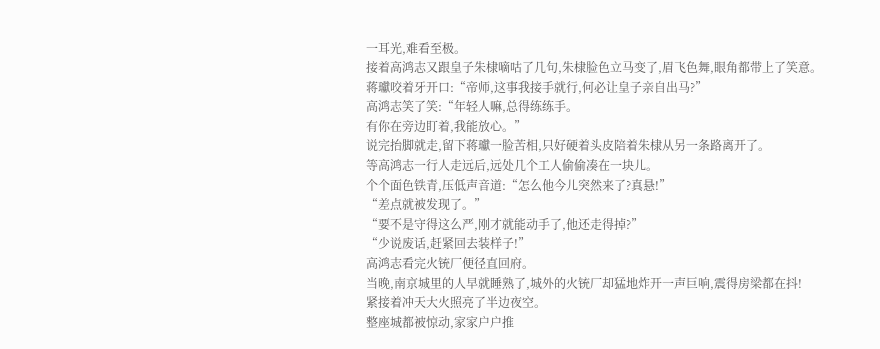一耳光,难看至极。
接着高鸿志又跟皇子朱棣嘀咕了几句,朱棣脸色立马变了,眉飞色舞,眼角都带上了笑意。
蒋瓛咬着牙开口:“帝师,这事我接手就行,何必让皇子亲自出马?”
高鸿志笑了笑:“年轻人嘛,总得练练手。
有你在旁边盯着,我能放心。”
说完抬脚就走,留下蒋瓛一脸苦相,只好硬着头皮陪着朱棣从另一条路离开了。
等高鸿志一行人走远后,远处几个工人偷偷凑在一块儿。
个个面色铁青,压低声音道:“怎么他今儿突然来了?真悬!”
“差点就被发现了。”
“要不是守得这么严,刚才就能动手了,他还走得掉?”
“少说废话,赶紧回去装样子!”
高鸿志看完火铳厂便径直回府。
当晚,南京城里的人早就睡熟了,城外的火铳厂却猛地炸开一声巨响,震得房梁都在抖!
紧接着冲天大火照亮了半边夜空。
整座城都被惊动,家家户户推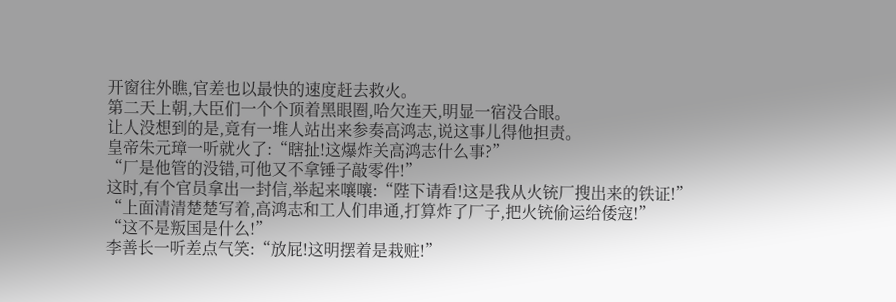开窗往外瞧,官差也以最快的速度赶去救火。
第二天上朝,大臣们一个个顶着黑眼圈,哈欠连天,明显一宿没合眼。
让人没想到的是,竟有一堆人站出来参奏高鸿志,说这事儿得他担责。
皇帝朱元璋一听就火了:“瞎扯!这爆炸关高鸿志什么事?”
“厂是他管的没错,可他又不拿锤子敲零件!”
这时,有个官员拿出一封信,举起来嚷嚷:“陛下请看!这是我从火铳厂搜出来的铁证!”
“上面清清楚楚写着,高鸿志和工人们串通,打算炸了厂子,把火铳偷运给倭寇!”
“这不是叛国是什么!”
李善长一听差点气笑:“放屁!这明摆着是栽赃!”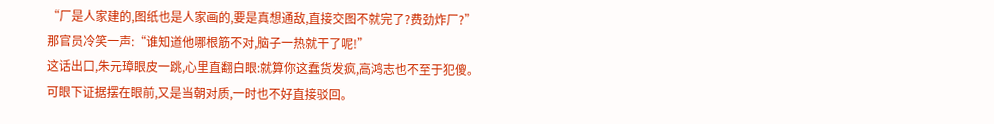“厂是人家建的,图纸也是人家画的,要是真想通敌,直接交图不就完了?费劲炸厂?”
那官员冷笑一声:“谁知道他哪根筋不对,脑子一热就干了呢!”
这话出口,朱元璋眼皮一跳,心里直翻白眼:就算你这蠢货发疯,高鸿志也不至于犯傻。
可眼下证据摆在眼前,又是当朝对质,一时也不好直接驳回。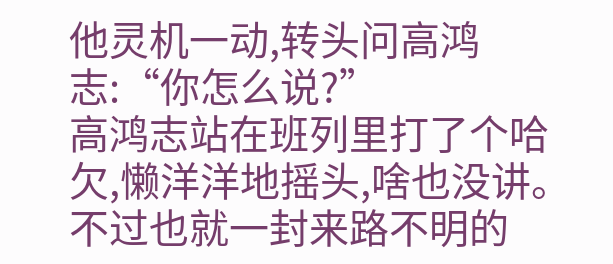他灵机一动,转头问高鸿志:“你怎么说?”
高鸿志站在班列里打了个哈欠,懒洋洋地摇头,啥也没讲。
不过也就一封来路不明的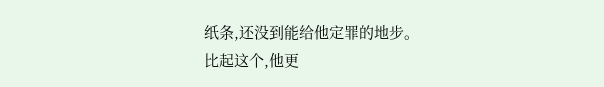纸条,还没到能给他定罪的地步。
比起这个,他更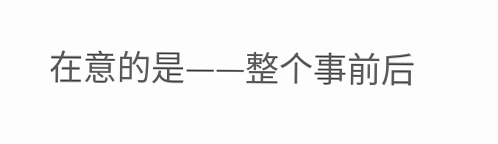在意的是——整个事前后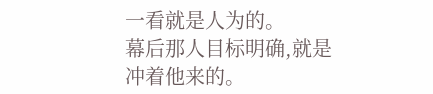一看就是人为的。
幕后那人目标明确,就是冲着他来的。